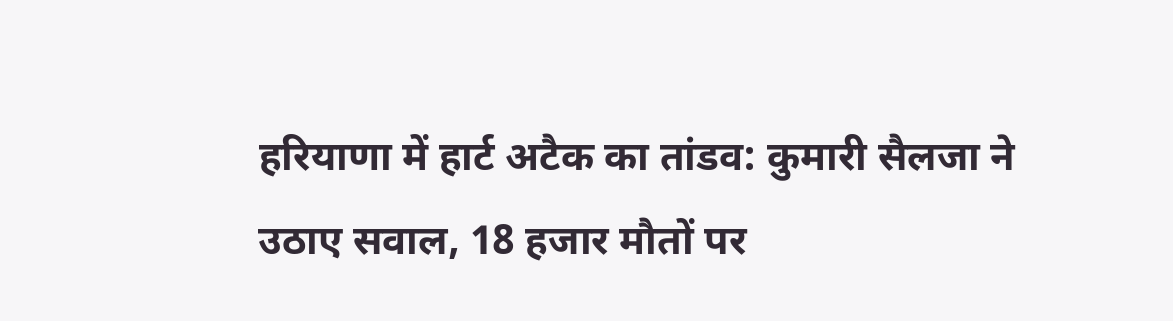हरियाणा में हार्ट अटैक का तांडव: कुमारी सैलजा ने उठाए सवाल, 18 हजार मौतों पर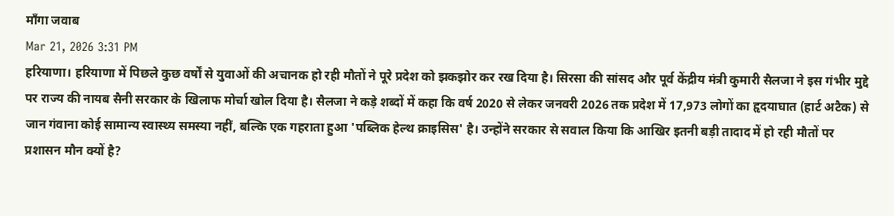माँगा जवाब
Mar 21, 2026 3:31 PM
हरियाणा। हरियाणा में पिछले कुछ वर्षों से युवाओं की अचानक हो रही मौतों ने पूरे प्रदेश को झकझोर कर रख दिया है। सिरसा की सांसद और पूर्व केंद्रीय मंत्री कुमारी सैलजा ने इस गंभीर मुद्दे पर राज्य की नायब सैनी सरकार के खिलाफ मोर्चा खोल दिया है। सैलजा ने कड़े शब्दों में कहा कि वर्ष 2020 से लेकर जनवरी 2026 तक प्रदेश में 17,973 लोगों का हृदयाघात (हार्ट अटैक) से जान गंवाना कोई सामान्य स्वास्थ्य समस्या नहीं, बल्कि एक गहराता हुआ 'पब्लिक हेल्थ क्राइसिस' है। उन्होंने सरकार से सवाल किया कि आखिर इतनी बड़ी तादाद में हो रही मौतों पर प्रशासन मौन क्यों है?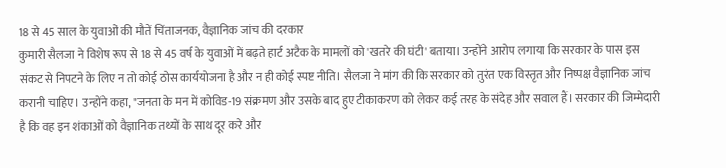18 से 45 साल के युवाओं की मौतें चिंताजनक, वैज्ञानिक जांच की दरकार
कुमारी सैलजा ने विशेष रूप से 18 से 45 वर्ष के युवाओं में बढ़ते हार्ट अटैक के मामलों को 'खतरे की घंटी' बताया। उन्होंने आरोप लगाया कि सरकार के पास इस संकट से निपटने के लिए न तो कोई ठोस कार्ययोजना है और न ही कोई स्पष्ट नीति। सैलजा ने मांग की कि सरकार को तुरंत एक विस्तृत और निष्पक्ष वैज्ञानिक जांच करानी चाहिए। उन्होंने कहा, "जनता के मन में कोविड-19 संक्रमण और उसके बाद हुए टीकाकरण को लेकर कई तरह के संदेह और सवाल हैं। सरकार की जिम्मेदारी है कि वह इन शंकाओं को वैज्ञानिक तथ्यों के साथ दूर करे और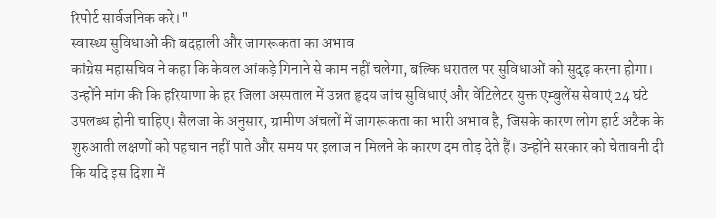रिपोर्ट सार्वजनिक करे।"
स्वास्थ्य सुविधाओं की बदहाली और जागरूकता का अभाव
कांग्रेस महासचिव ने कहा कि केवल आंकड़े गिनाने से काम नहीं चलेगा, बल्कि धरातल पर सुविधाओं को सुदृढ़ करना होगा। उन्होंने मांग की कि हरियाणा के हर जिला अस्पताल में उन्नत हृदय जांच सुविधाएं और वेंटिलेटर युक्त एम्बुलेंस सेवाएं 24 घंटे उपलब्ध होनी चाहिए। सैलजा के अनुसार, ग्रामीण अंचलों में जागरूकता का भारी अभाव है, जिसके कारण लोग हार्ट अटैक के शुरुआती लक्षणों को पहचान नहीं पाते और समय पर इलाज न मिलने के कारण दम तोड़ देते हैं। उन्होंने सरकार को चेतावनी दी कि यदि इस दिशा में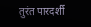तुरंत पारदर्शी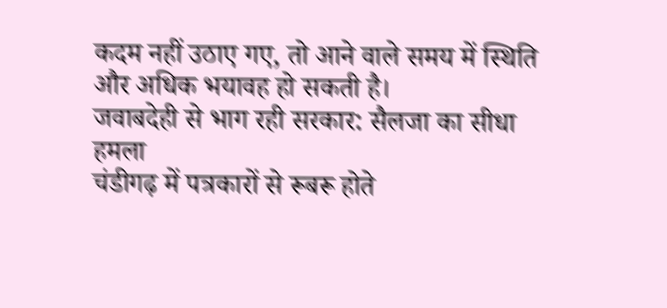कदम नहीं उठाए गए, तो आने वाले समय में स्थिति और अधिक भयावह हो सकती है।
जवाबदेही से भाग रही सरकार: सैलजा का सीधा हमला
चंडीगढ़ में पत्रकारों से रूबरू होते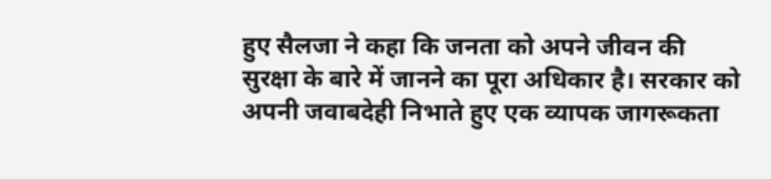हुए सैलजा ने कहा कि जनता को अपने जीवन की सुरक्षा के बारे में जानने का पूरा अधिकार है। सरकार को अपनी जवाबदेही निभाते हुए एक व्यापक जागरूकता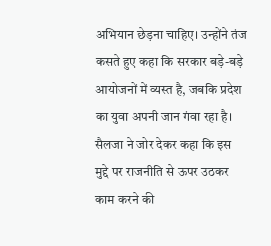अभियान छेड़ना चाहिए। उन्होंने तंज कसते हुए कहा कि सरकार बड़े-बड़े आयोजनों में व्यस्त है, जबकि प्रदेश का युवा अपनी जान गंवा रहा है। सैलजा ने जोर देकर कहा कि इस मुद्दे पर राजनीति से ऊपर उठकर काम करने की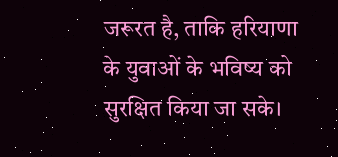जरूरत है, ताकि हरियाणा के युवाओं के भविष्य को सुरक्षित किया जा सके।